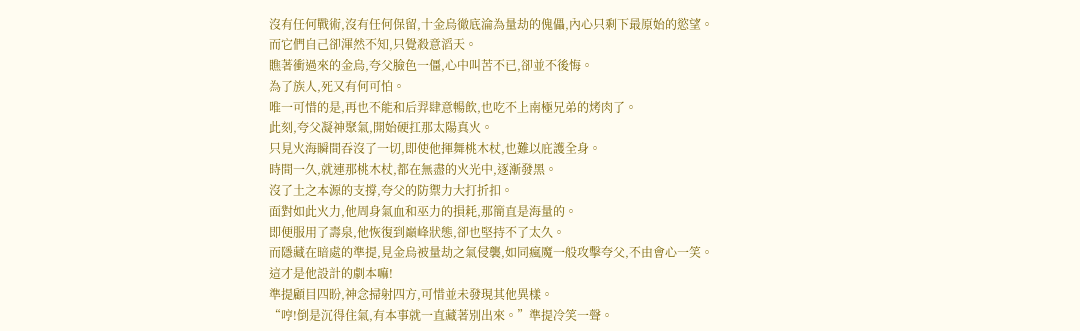沒有任何戰術,沒有任何保留,十金烏徹底淪為量劫的傀儡,內心只剩下最原始的慾望。
而它們自己卻渾然不知,只覺殺意滔天。
瞧著衝過來的金烏,夸父臉色一僵,心中叫苦不已,卻並不後悔。
為了族人,死又有何可怕。
唯一可惜的是,再也不能和后羿肆意暢飲,也吃不上南極兄弟的烤肉了。
此刻,夸父凝神聚氣,開始硬扛那太陽真火。
只見火海瞬間吞沒了一切,即使他揮舞桃木杖,也難以庇護全身。
時間一久,就連那桃木杖,都在無盡的火光中,逐漸發黑。
沒了土之本源的支撐,夸父的防禦力大打折扣。
面對如此火力,他周身氣血和巫力的損耗,那簡直是海量的。
即便服用了壽泉,他恢復到巔峰狀態,卻也堅持不了太久。
而隱藏在暗處的準提,見金烏被量劫之氣侵襲,如同瘋魔一般攻擊夸父,不由會心一笑。
這才是他設計的劇本嘛!
準提顧目四盼,神念掃射四方,可惜並未發現其他異樣。
“哼!倒是沉得住氣,有本事就一直藏著別出來。”準提冷笑一聲。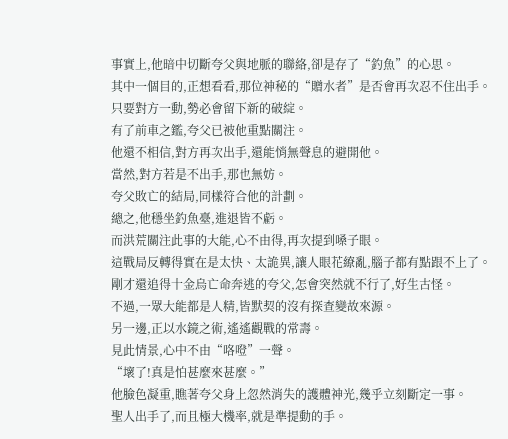事實上,他暗中切斷夸父與地脈的聯絡,卻是存了“釣魚”的心思。
其中一個目的,正想看看,那位神秘的“贈水者”是否會再次忍不住出手。
只要對方一動,勢必會留下新的破綻。
有了前車之鑑,夸父已被他重點關注。
他還不相信,對方再次出手,還能悄無聲息的避開他。
當然,對方若是不出手,那也無妨。
夸父敗亡的結局,同樣符合他的計劃。
總之,他穩坐釣魚臺,進退皆不虧。
而洪荒關注此事的大能,心不由得,再次提到嗓子眼。
這戰局反轉得實在是太快、太詭異,讓人眼花繚亂,腦子都有點跟不上了。
剛才還追得十金烏亡命奔逃的夸父,怎會突然就不行了,好生古怪。
不過,一眾大能都是人精,皆默契的沒有探查變故來源。
另一邊,正以水鏡之術,遙遙觀戰的常壽。
見此情景,心中不由“咯噔”一聲。
“壞了!真是怕甚麼來甚麼。”
他臉色凝重,瞧著夸父身上忽然消失的護體神光,幾乎立刻斷定一事。
聖人出手了,而且極大機率,就是準提動的手。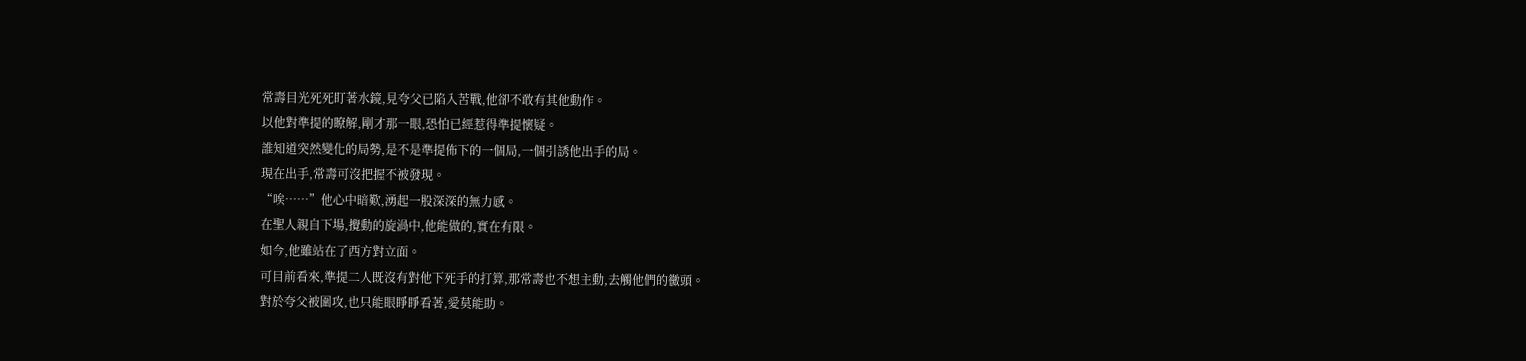常壽目光死死盯著水鏡,見夸父已陷入苦戰,他卻不敢有其他動作。
以他對準提的瞭解,剛才那一眼,恐怕已經惹得準提懷疑。
誰知道突然變化的局勢,是不是準提佈下的一個局,一個引誘他出手的局。
現在出手,常壽可沒把握不被發現。
“唉……”他心中暗歎,湧起一股深深的無力感。
在聖人親自下場,攪動的旋渦中,他能做的,實在有限。
如今,他雖站在了西方對立面。
可目前看來,準提二人既沒有對他下死手的打算,那常壽也不想主動,去觸他們的黴頭。
對於夸父被圍攻,也只能眼睜睜看著,愛莫能助。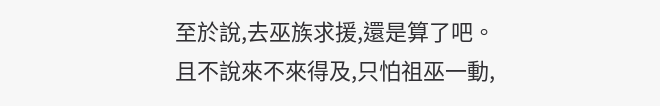至於說,去巫族求援,還是算了吧。
且不說來不來得及,只怕祖巫一動,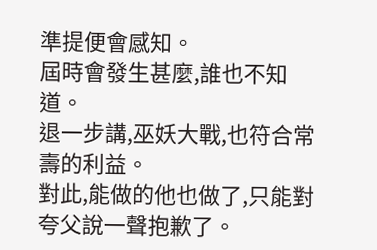準提便會感知。
屆時會發生甚麼,誰也不知道。
退一步講,巫妖大戰,也符合常壽的利益。
對此,能做的他也做了,只能對夸父說一聲抱歉了。